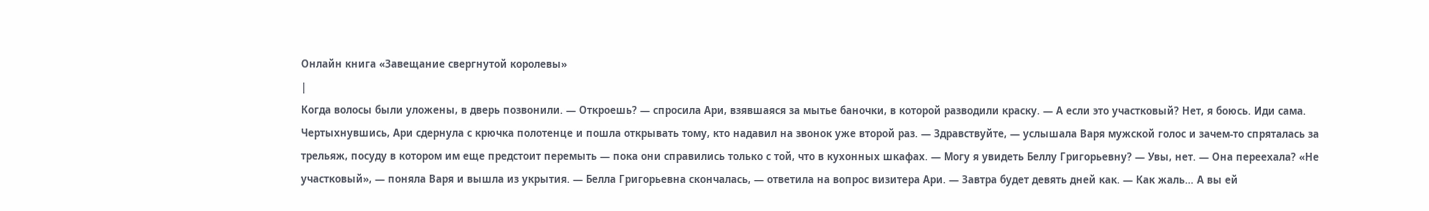Онлайн книга «Завещание свергнутой королевы»
|
Когда волосы были уложены, в дверь позвонили. — Откроешь? — спросила Ари, взявшаяся за мытье баночки, в которой разводили краску. — А если это участковый? Нет, я боюсь. Иди сама. Чертыхнувшись, Ари сдернула с крючка полотенце и пошла открывать тому, кто надавил на звонок уже второй раз. — Здравствуйте, — услышала Варя мужской голос и зачем-то спряталась за трельяж, посуду в котором им еще предстоит перемыть — пока они справились только с той, что в кухонных шкафах. — Могу я увидеть Беллу Григорьевну? — Увы, нет. — Она переехала? «Не участковый», — поняла Варя и вышла из укрытия. — Белла Григорьевна скончалась, — ответила на вопрос визитера Ари. — Завтра будет девять дней как. — Как жаль… А вы ей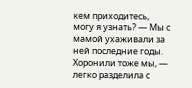кем приходитесь, могу я узнать? — Мы с мамой ухаживали за ней последние годы. Хоронили тоже мы, — легко разделила с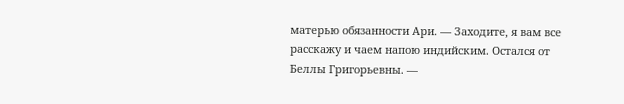матерью обязанности Ари. — Заходите, я вам все расскажу и чаем напою индийским. Остался от Беллы Григорьевны. —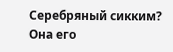Серебряный сикким? Она его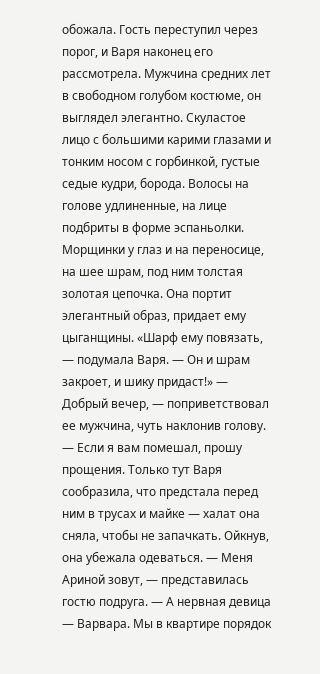обожала. Гость переступил через порог, и Варя наконец его рассмотрела. Мужчина средних лет в свободном голубом костюме, он выглядел элегантно. Скуластое лицо с большими карими глазами и тонким носом с горбинкой, густые седые кудри, борода. Волосы на голове удлиненные, на лице подбриты в форме эспаньолки. Морщинки у глаз и на переносице, на шее шрам, под ним толстая золотая цепочка. Она портит элегантный образ, придает ему цыганщины. «Шарф ему повязать, — подумала Варя. — Он и шрам закроет, и шику придаст!» — Добрый вечер, — поприветствовал ее мужчина, чуть наклонив голову. — Если я вам помешал, прошу прощения. Только тут Варя сообразила, что предстала перед ним в трусах и майке — халат она сняла, чтобы не запачкать. Ойкнув, она убежала одеваться. — Меня Ариной зовут, — представилась гостю подруга. — А нервная девица — Варвара. Мы в квартире порядок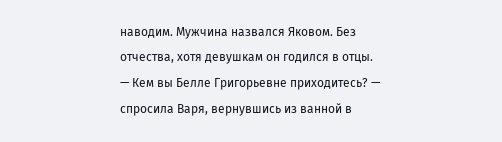наводим. Мужчина назвался Яковом. Без отчества, хотя девушкам он годился в отцы. — Кем вы Белле Григорьевне приходитесь? — спросила Варя, вернувшись из ванной в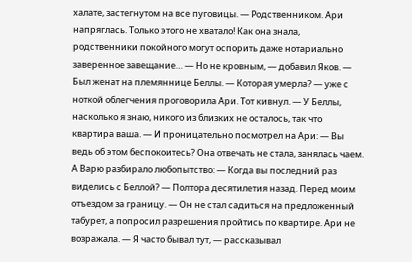халате, застегнутом на все пуговицы. — Родственником. Ари напряглась. Только этого не хватало! Как она знала, родственники покойного могут оспорить даже нотариально заверенное завещание… — Но не кровным, — добавил Яков. — Был женат на племяннице Беллы. — Которая умерла? — уже с ноткой облегчения проговорила Ари. Тот кивнул. — У Беллы, насколько я знаю, никого из близких не осталось, так что квартира ваша. — И проницательно посмотрел на Ари: — Вы ведь об этом беспокоитесь? Она отвечать не стала, занялась чаем. А Варю разбирало любопытство: — Когда вы последний раз виделись с Беллой? — Полтора десятилетия назад. Перед моим отъездом за границу. — Он не стал садиться на предложенный табурет, а попросил разрешения пройтись по квартире. Ари не возражала. — Я часто бывал тут, — рассказывал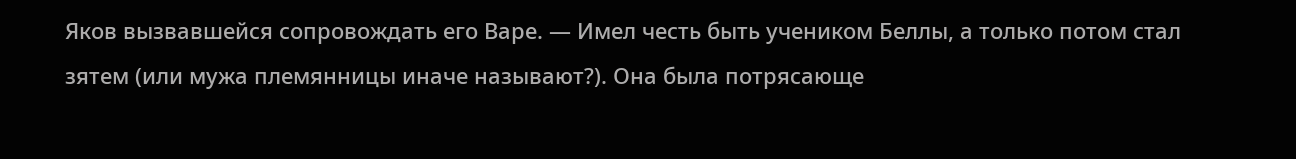Яков вызвавшейся сопровождать его Варе. — Имел честь быть учеником Беллы, а только потом стал зятем (или мужа племянницы иначе называют?). Она была потрясающе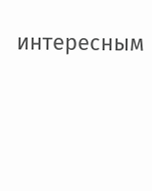интересным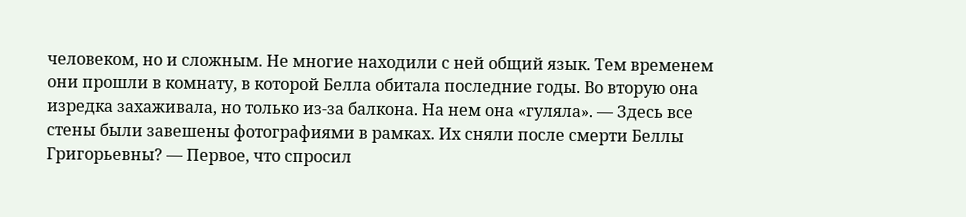человеком, но и сложным. Не многие находили с ней общий язык. Тем временем они прошли в комнату, в которой Белла обитала последние годы. Во вторую она изредка захаживала, но только из-за балкона. На нем она «гуляла». — Здесь все стены были завешены фотографиями в рамках. Их сняли после смерти Беллы Григорьевны? — Первое, что спросил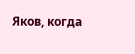Яков, когда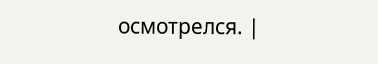осмотрелся. |